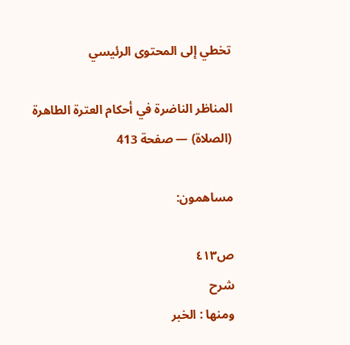تخطي إلى المحتوى الرئيسي

المناظر الناضرة في أحكام العترة الطاهرة (الصلاة) — صفحة 413

مساهمون:

ص٤١٣
شرح
ومنها : الخبر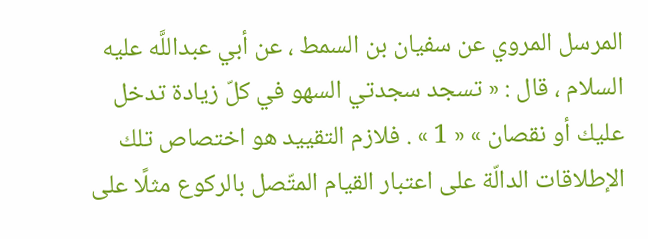المرسل المروي عن سفيان بن السمط ، عن أبي عبداللَّه عليه السلام ، قال : « تسجد سجدتي السهو في كلّ زيادة تدخل عليك أو نقصان » « 1 » . فلازم التقييد هو اختصاص تلك الإطلاقات الدالّة على اعتبار القيام المتّصل بالركوع مثلًا على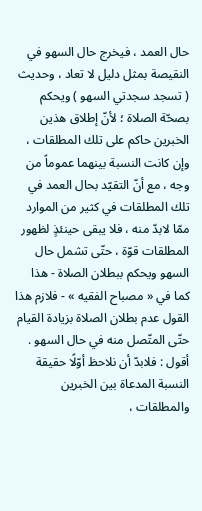حال العمد ، فيخرج حال السهو في النقيصة بمثل دليل لا تعاد ، وحديث ( تسجد سجدتي السهو ) ويحكم بصحّة الصلاة ؛ لأنّ إطلاق هذين الخبرين حاكم على تلك المطلقات ، وإن كانت النسبة بينهما عموماً من وجه ، مع أنّ التقيّد بحال العمد في تلك المطلقات في كثير من الموارد ممّا لابدّ منه ، فلا يبقى حينئذٍ لظهور المطلقات قوّة ، حتّى تشمل حال السهو ويحكم ببطلان الصلاة - هذا كما في « مصباح الفقيه » - فلازم هذا القول عدم بطلان الصلاة بزيادة القيام حتّى المتّصل منه في حال السهو . أقول : فلابدّ أن نلاحظ أوّلًا حقيقة النسبة المدعاة بين الخبرين والمطلقات ،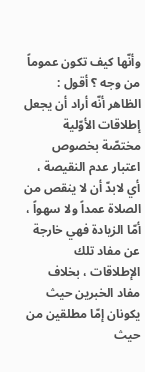وأنّها كيف تكون عموماً من وجه ؟ أقول : الظاهر أنّه أراد أن يجعل إطلاقات الأوّلية مختصّة بخصوص اعتبار عدم النقيصة ، أي لابدّ أن لا ينقص من الصلاة عمداً ولا سهواً ، أمّا الزيادة فهي خارجة عن مفاد تلك الإطلاقات ، بخلاف مفاد الخبرين حيث يكونان إمّا مطلقين من حيث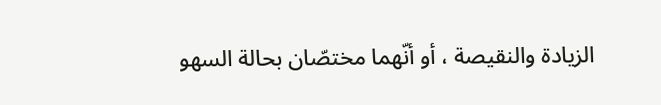الزيادة والنقيصة ، أو أنّهما مختصّان بحالة السهو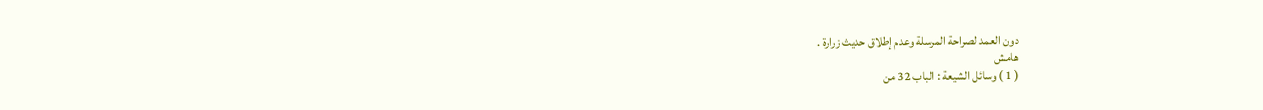دون العمد لصراحة المرسلة وعدم إطلاق حديث زرارة .
هامش
( 1 ) وسائل الشيعة : الباب 32 من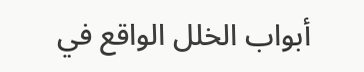أبواب الخلل الواقع في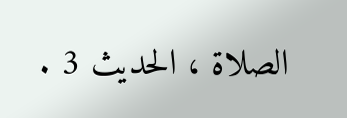الصلاة ، الحديث 3 .